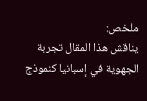ملخص:
يناقش هذا المقال تجربة الجهوية في إسبانيا كنموذج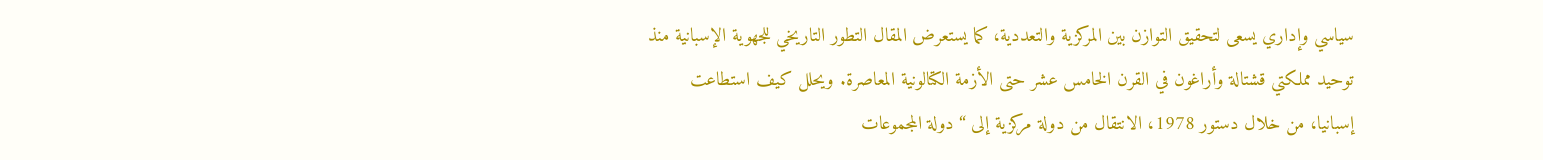سياسي وإداري يسعى لتحقيق التوازن بين المركزية والتعددية، كما يستعرض المقال التطور التاريخي للجهوية الإسبانية منذ توحيد مملكتي قشتالة وأراغون في القرن الخامس عشر حتى الأزمة الكتالونية المعاصرة. ويحلل كيف استطاعت إسبانيا، من خلال دستور 1978، الانتقال من دولة مركزية إلى “دولة المجموعات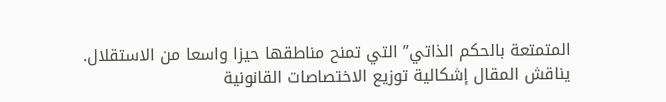المتمتعة بالحكم الذاتي” التي تمنح مناطقها حيزا واسعا من الاستقلال. يناقش المقال إشكالية توزيع الاختصاصات القانونية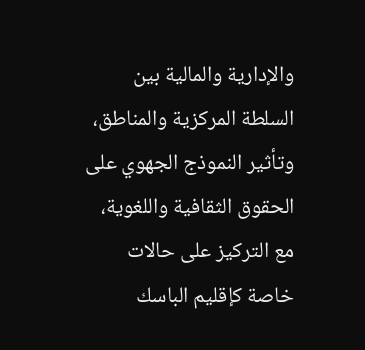والإدارية والمالية بين السلطة المركزية والمناطق، وتأثير النموذج الجهوي على الحقوق الثقافية واللغوية، مع التركيز على حالات خاصة كإقليم الباسك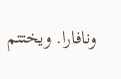ونافارا. ويختتم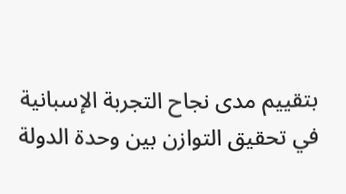بتقييم مدى نجاح التجربة الإسبانية في تحقيق التوازن بين وحدة الدولة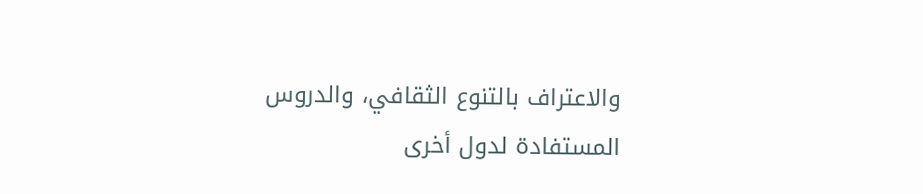والاعتراف بالتنوع الثقافي، والدروس المستفادة لدول أخرى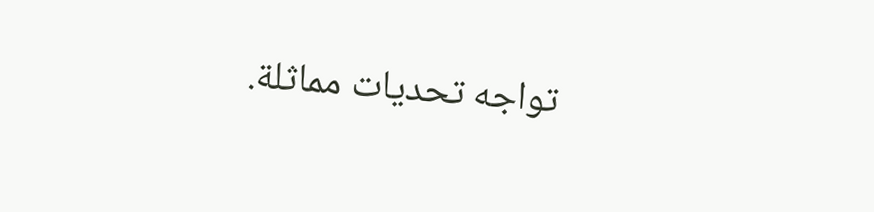تواجه تحديات مماثلة.